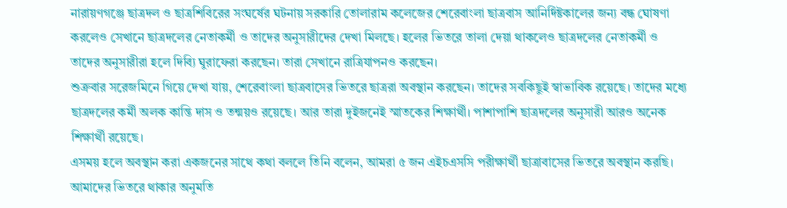নারায়ণগঞ্জে ছাত্রদল ও ছাত্রশিবিরের সংঘর্ষের ঘটনায় সরকারি তোলারাম কলেজের শেরেবাংলা ছাত্রবাস আনির্দিষ্টকালের জন্য বন্ধ ঘোষণা করলেও সেখানে ছাত্রদলের নেতাকর্মী ও তাদের অনুসারীদের দেখা মিলছে। হলের ভিতরে তালা দেয়া থাকলেও ছাত্রদলের নেতাকর্মী ও তাদের অনুসারীরা হলে দিব্যি ঘুরাফেরা করছেন। তারা সেখানে রাত্রিযাপনও করছেন।
শুক্রবার সরেজমিনে গিয়ে দেখা যায়, শেরেবাংলা ছাত্রবাসের ভিতরে ছাত্ররা অবস্থান করছেন। তাদের সবকিছুই স্বাভাবিক রয়েছে। তাদের মধ্যে ছাত্রদলের কর্মী অলক কান্তি দাস ও তন্ময়ও রয়েছে। আর তারা দুইজনেই স্মাতকের শিক্ষার্থী। পাশাপাশি ছাত্রদলের অনুসারী আরও অনেক শিক্ষার্থী রয়েছে।
এসময় হলে অবস্থান করা একজনের সাথে কথা বললে তিনি বলেন, আমরা ৫ জন এইচএসসি পরীক্ষার্থী ছাত্রাবাসের ভিতরে অবস্থান করছি। আমাদের ভিতরে থাকার অনুমতি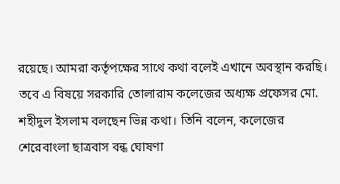রয়েছে। আমরা কর্তৃপক্ষের সাথে কথা বলেই এখানে অবস্থান করছি।
তবে এ বিষয়ে সরকারি তোলারাম কলেজের অধ্যক্ষ প্রফেসর মো. শহীদুল ইসলাম বলছেন ভিন্ন কথা। তিনি বলেন, কলেজের শেরেবাংলা ছাত্রবাস বন্ধ ঘোষণা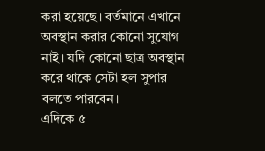করা হয়েছে। বর্তমানে এখানে অবস্থান করার কোনো সুযোগ নাই। যদি কোনো ছাত্র অবস্থান করে থাকে সেটা হল সুপার বলতে পারবেন।
এদিকে ৫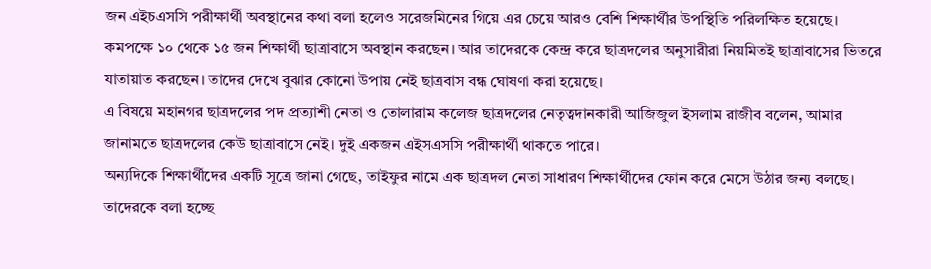জন এইচএসসি পরীক্ষার্থী অবস্থানের কথা বলা হলেও সরেজমিনের গিয়ে এর চেয়ে আরও বেশি শিক্ষার্থীর উপস্থিতি পরিলক্ষিত হয়েছে। কমপক্ষে ১০ থেকে ১৫ জন শিক্ষার্থী ছাত্রাবাসে অবস্থান করছেন। আর তাদেরকে কেন্দ্র করে ছাত্রদলের অনুসারীরা নিয়মিতই ছাত্রাবাসের ভিতরে যাতায়াত করছেন। তাদের দেখে বুঝার কোনো উপায় নেই ছাত্রবাস বন্ধ ঘোষণা করা হয়েছে।
এ বিষয়ে মহানগর ছাত্রদলের পদ প্রত্যাশী নেতা ও তোলারাম কলেজ ছাত্রদলের নেতৃত্বদানকারী আজিজুল ইসলাম রাজীব বলেন, আমার জানামতে ছাত্রদলের কেউ ছাত্রাবাসে নেই। দুই একজন এইসএসসি পরীক্ষার্থী থাকতে পারে।
অন্যদিকে শিক্ষার্থীদের একটি সূত্রে জানা গেছে, তাইফুর নামে এক ছাত্রদল নেতা সাধারণ শিক্ষার্থীদের ফোন করে মেসে উঠার জন্য বলছে। তাদেরকে বলা হচ্ছে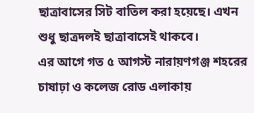ছাত্রাবাসের সিট বাতিল করা হয়েছে। এখন শুধু ছাত্রদলই ছাত্রাবাসেই থাকবে।
এর আগে গত ৫ আগস্ট নারায়ণগঞ্জ শহরের চাষাঢ়া ও কলেজ রোড এলাকায়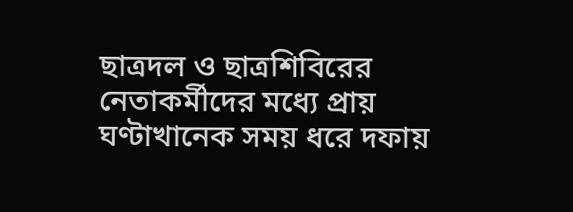ছাত্রদল ও ছাত্রশিবিরের নেতাকর্মীদের মধ্যে প্রায় ঘণ্টাখানেক সময় ধরে দফায়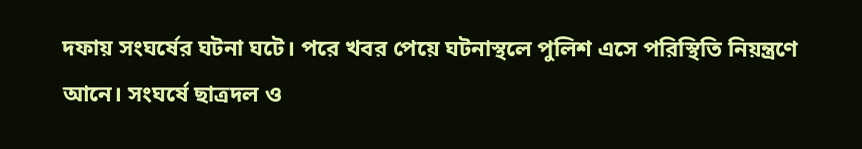দফায় সংঘর্ষের ঘটনা ঘটে। পরে খবর পেয়ে ঘটনাস্থলে পুলিশ এসে পরিস্থিতি নিয়ন্ত্রণে আনে। সংঘর্ষে ছাত্রদল ও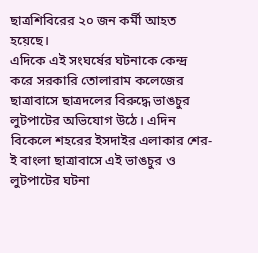ছাত্রশিবিরের ২০ জন কর্মী আহত হয়েছে।
এদিকে এই সংঘর্ষের ঘটনাকে কেন্দ্র করে সরকারি তোলারাম কলেজের ছাত্রাবাসে ছাত্রদলের বিরুদ্ধে ভাঙচুর লুটপাটের অভিযোগ উঠে। এদিন বিকেলে শহরের ইসদাইর এলাকার শের-ই বাংলা ছাত্রাবাসে এই ভাঙচুর ও লুটপাটের ঘটনা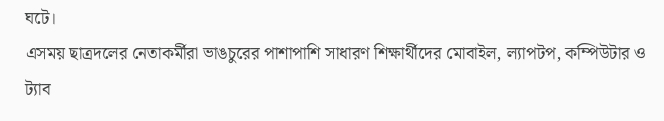ঘটে।
এসময় ছাত্রদলের নেতাকর্মীরা ভাঙচুরের পাশাপাশি সাধারণ শিক্ষার্থীদের মোবাইল, ল্যাপটপ, কম্পিউটার ও ট্যাব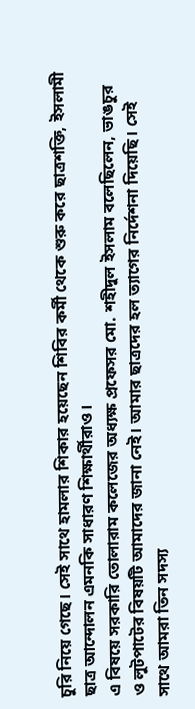চুরি নিয়ে গেছে। সেই সাথে হামলার শিকার হয়েছেন শিবির কর্মী থেকে শুরু করে ছাত্রশক্তি, ইসলামী ছাত্র আন্দোলন এমনকি সাধারণ শিক্ষার্থীরাও।
এ বিষয়ে সরকারি তোলারাম কলেজের অধ্যক্ষ প্রফেসর মো. শহীদুল ইসলাম বলেছিলেন, ভাঙচুর ও লুটপাটের বিষয়টি আমাদের জানা নেই। আমার ছাত্রদের হল ত্যাগের নির্দেশনা দিয়েছি। সেই সাথে আমরা তিন সদস্য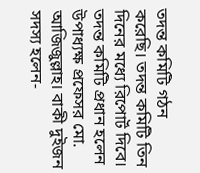তদন্ত কমিটি গঠন করেছি। তদন্ত কমিটি তিন দিনের মধ্যে রিপোর্ট দিবে। তদন্ত কমিটি প্রধান হলেন উপাধ্যক্ষ প্রফেসর মো. আজিজুল্লাহ। বাকী দুইজন সদস্য হলেন-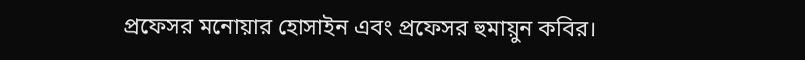প্রফেসর মনোয়ার হোসাইন এবং প্রফেসর হুমায়ুন কবির।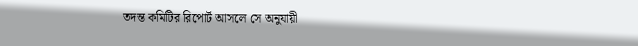তদন্ত কমিটির রিপোর্ট আসলে সে অনুযায়ী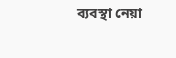ব্যবস্থা নেয়া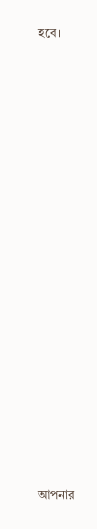হবে।
































আপনার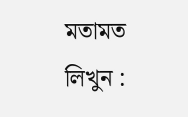মতামত লিখুন :